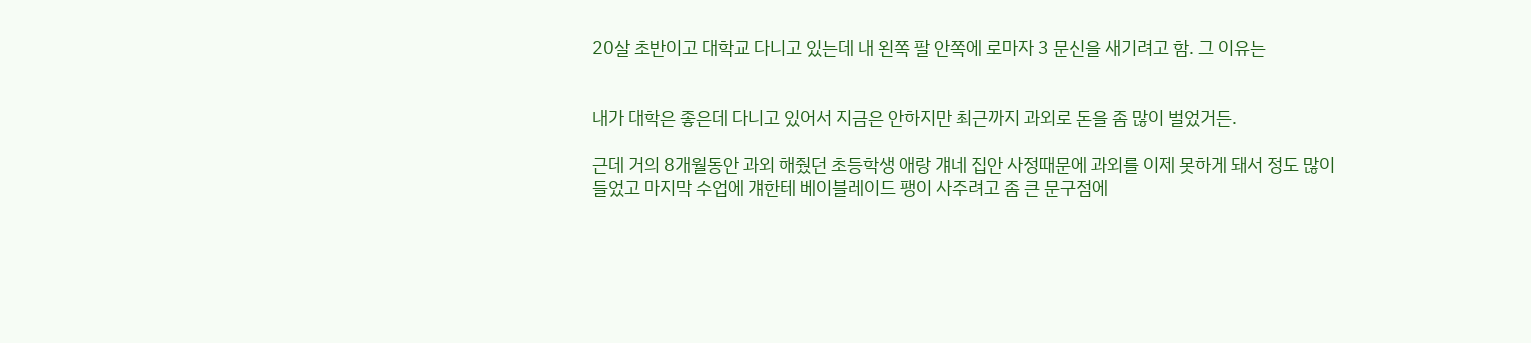20살 초반이고 대학교 다니고 있는데 내 왼쪽 팔 안쪽에 로마자 3 문신을 새기려고 함. 그 이유는


내가 대학은 좋은데 다니고 있어서 지금은 안하지만 최근까지 과외로 돈을 좀 많이 벌었거든.

근데 거의 8개월동안 과외 해줬던 초등학생 애랑 걔네 집안 사정때문에 과외를 이제 못하게 돼서 정도 많이 들었고 마지막 수업에 걔한테 베이블레이드 팽이 사주려고 좀 큰 문구점에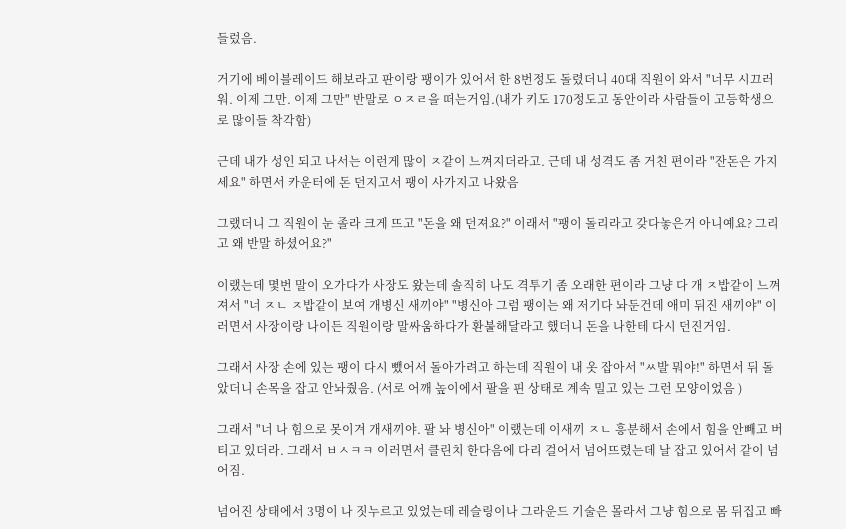들렀음.

거기에 베이블레이드 해보라고 판이랑 팽이가 있어서 한 8번정도 돌렸더니 40대 직원이 와서 "너무 시끄러워. 이제 그만. 이제 그만" 반말로 ㅇㅈㄹ을 떠는거임.(내가 키도 170정도고 동안이라 사람들이 고등학생으로 많이들 착각함)

근데 내가 성인 되고 나서는 이런게 많이 ㅈ같이 느껴지더라고. 근데 내 성격도 좀 거친 편이라 "잔돈은 가지세요" 하면서 카운터에 돈 던지고서 팽이 사가지고 나왔음

그랬더니 그 직원이 눈 졸라 크게 뜨고 "돈을 왜 던져요?" 이래서 "팽이 돌리라고 갖다놓은거 아니예요? 그리고 왜 반말 하셨어요?"

이랬는데 몇번 말이 오가다가 사장도 왔는데 솔직히 나도 격투기 좀 오래한 편이라 그냥 다 개 ㅈ밥같이 느껴져서 "너 ㅈㄴ ㅈ밥같이 보여 개병신 새끼야" "병신아 그럼 팽이는 왜 저기다 놔둔건데 애미 뒤진 새끼야" 이러면서 사장이랑 나이든 직원이랑 말싸움하다가 환불해달라고 했더니 돈을 나한테 다시 던진거임.

그래서 사장 손에 있는 팽이 다시 뺐어서 돌아가려고 하는데 직원이 내 옷 잡아서 "ㅆ발 뭐야!" 하면서 뒤 돌았더니 손목을 잡고 안놔줬음. (서로 어깨 높이에서 팔을 핀 상태로 계속 밀고 있는 그런 모양이었음 )

그래서 "너 나 힘으로 못이겨 개새끼야. 팔 놔 병신아" 이랬는데 이새끼 ㅈㄴ 흥분해서 손에서 힘을 안빼고 버티고 있더라. 그래서 ㅂㅅㅋㅋ 이러면서 클린치 한다음에 다리 걸어서 넘어뜨렸는데 날 잡고 있어서 같이 넘어짐.

넘어진 상태에서 3명이 나 짓누르고 있었는데 레슬링이나 그라운드 기술은 몰라서 그냥 힘으로 몸 뒤집고 빠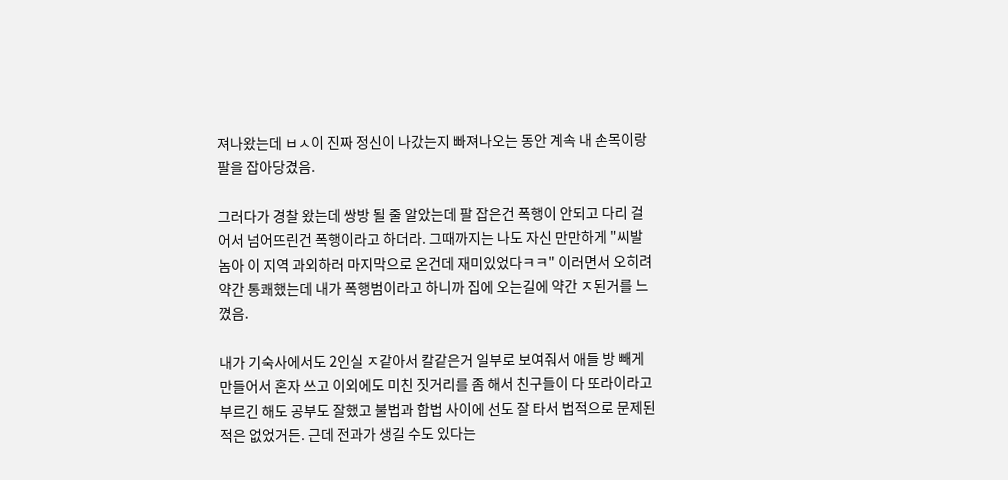져나왔는데 ㅂㅅ이 진짜 정신이 나갔는지 빠져나오는 동안 계속 내 손목이랑 팔을 잡아당겼음.

그러다가 경찰 왔는데 쌍방 될 줄 알았는데 팔 잡은건 폭행이 안되고 다리 걸어서 넘어뜨린건 폭행이라고 하더라. 그때까지는 나도 자신 만만하게 "씨발놈아 이 지역 과외하러 마지막으로 온건데 재미있었다ㅋㅋ" 이러면서 오히려 약간 통쾌했는데 내가 폭행범이라고 하니까 집에 오는길에 약간 ㅈ된거를 느꼈음.

내가 기숙사에서도 2인실 ㅈ같아서 칼같은거 일부로 보여줘서 애들 방 빼게 만들어서 혼자 쓰고 이외에도 미친 짓거리를 좀 해서 친구들이 다 또라이라고 부르긴 해도 공부도 잘했고 불법과 합법 사이에 선도 잘 타서 법적으로 문제된적은 없었거든. 근데 전과가 생길 수도 있다는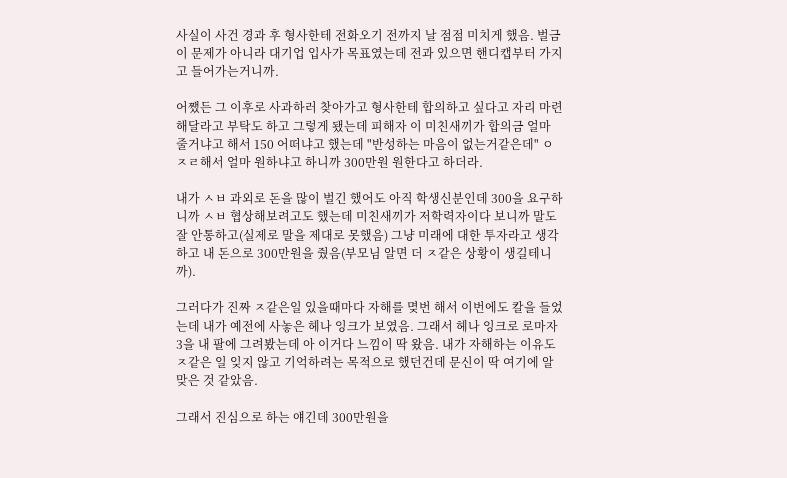사실이 사건 경과 후 형사한테 전화오기 전까지 날 점점 미치게 했음. 벌금이 문제가 아니라 대기업 입사가 목표였는데 전과 있으면 핸디캡부터 가지고 들어가는거니까.

어쨌든 그 이후로 사과하러 찾아가고 형사한테 합의하고 싶다고 자리 마련해달라고 부탁도 하고 그렇게 됐는데 피해자 이 미친새끼가 합의금 얼마 줄거냐고 해서 150 어떠냐고 했는데 "반성하는 마음이 없는거같은데" ㅇㅈㄹ해서 얼마 원하냐고 하니까 300만원 원한다고 하더라.

내가 ㅅㅂ 과외로 돈을 많이 벌긴 했어도 아직 학생신분인데 300을 요구하니까 ㅅㅂ 협상해보려고도 했는데 미친새끼가 저학력자이다 보니까 말도 잘 안통하고(실제로 말을 제대로 못했음) 그냥 미래에 대한 투자라고 생각하고 내 돈으로 300만원을 줬음(부모님 알면 더 ㅈ같은 상황이 생길테니까).

그러다가 진짜 ㅈ같은일 있을때마다 자해를 몆번 해서 이번에도 칼을 들었는데 내가 예전에 사놓은 헤나 잉크가 보였음. 그래서 헤나 잉크로 로마자 3을 내 팔에 그려봤는데 아 이거다 느낌이 딱 왔음. 내가 자해하는 이유도 ㅈ같은 일 잊지 않고 기억하려는 목적으로 했던건데 문신이 딱 여기에 알맞은 것 같았음.

그래서 진심으로 하는 얘긴데 300만원을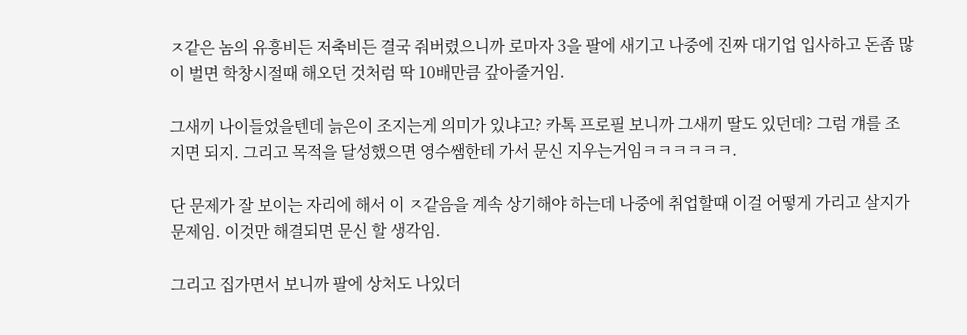ㅈ같은 놈의 유흥비든 저축비든 결국 줘버렸으니까 로마자 3을 팔에 새기고 나중에 진짜 대기업 입사하고 돈좀 많이 벌면 학창시절때 해오던 것처럼 딱 10배만큼 갚아줄거임.

그새끼 나이들었을텐데 늙은이 조지는게 의미가 있냐고? 카톡 프로필 보니까 그새끼 딸도 있던데? 그럼 걔를 조지면 되지. 그리고 목적을 달성했으면 영수쌤한테 가서 문신 지우는거임ㅋㅋㅋㅋㅋㅋ.

단 문제가 잘 보이는 자리에 해서 이 ㅈ같음을 계속 상기해야 하는데 나중에 취업할때 이걸 어떻게 가리고 살지가 문제임. 이것만 해결되면 문신 할 생각임.

그리고 집가면서 보니까 팔에 상처도 나있더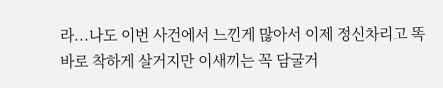라...나도 이번 사건에서 느낀게 많아서 이제 정신차리고 똑바로 착하게 살거지만 이새끼는 꼭 담굴거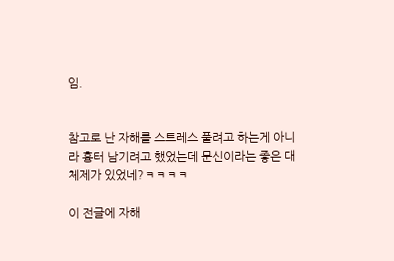임.


참고로 난 자해를 스트레스 풀려고 하는게 아니라 흉터 남기려고 했었는데 문신이라는 좋은 대체제가 있었네?ㅋㅋㅋㅋ

이 전글에 자해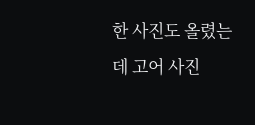한 사진도 올렸는데 고어 사진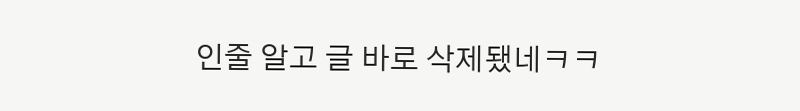인줄 알고 글 바로 삭제됐네ㅋㅋ